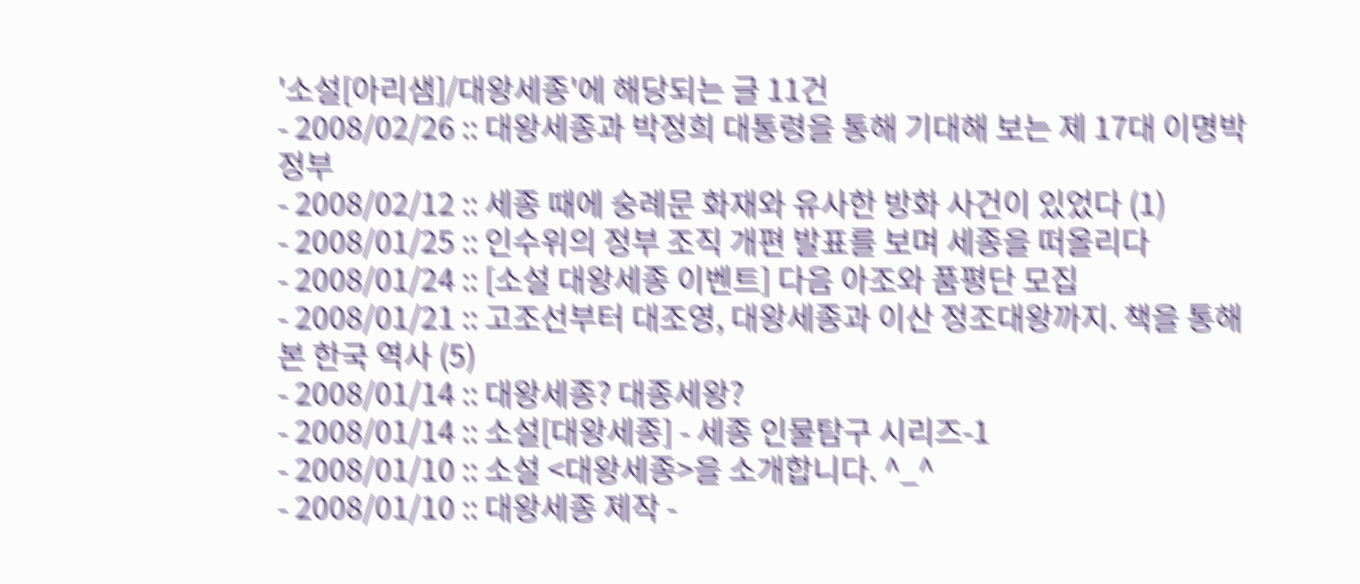'소설[아리샘]/대왕세종'에 해당되는 글 11건
- 2008/02/26 :: 대왕세종과 박정희 대통령을 통해 기대해 보는 제 17대 이명박 정부
- 2008/02/12 :: 세종 때에 숭례문 화재와 유사한 방화 사건이 있었다 (1)
- 2008/01/25 :: 인수위의 정부 조직 개편 발표를 보며 세종을 떠올리다
- 2008/01/24 :: [소설 대왕세종 이벤트] 다음 아조와 품평단 모집
- 2008/01/21 :: 고조선부터 대조영, 대왕세종과 이산 정조대왕까지. 책을 통해 본 한국 역사 (5)
- 2008/01/14 :: 대왕세종? 대종세왕?
- 2008/01/14 :: 소설[대왕세종] - 세종 인물탐구 시리즈-1
- 2008/01/10 :: 소설 <대왕세종>을 소개합니다. ^_^
- 2008/01/10 :: 대왕세종 제작 -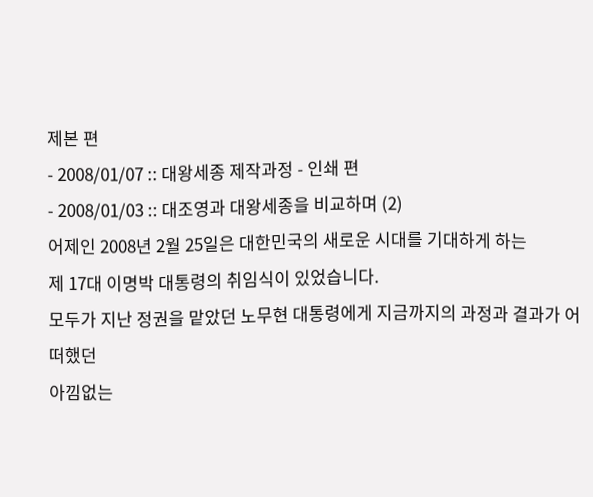제본 편
- 2008/01/07 :: 대왕세종 제작과정 - 인쇄 편
- 2008/01/03 :: 대조영과 대왕세종을 비교하며 (2)
어제인 2008년 2월 25일은 대한민국의 새로운 시대를 기대하게 하는
제 17대 이명박 대통령의 취임식이 있었습니다.
모두가 지난 정권을 맡았던 노무현 대통령에게 지금까지의 과정과 결과가 어떠했던
아낌없는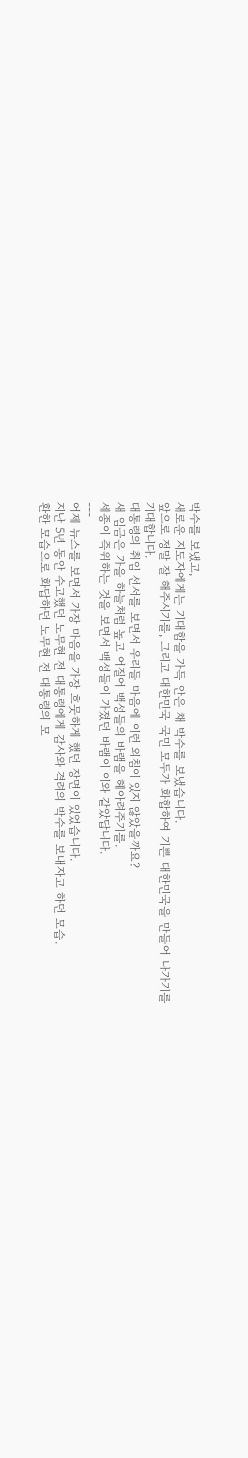박수를 보냈고,
새로운 지도자에게는 기대함을 가득 안은 채 박수를 보냈습니다.
앞으로 정말 잘 해주시기를, 그리고 대한민국 국민 모두가 화합하여 기쁜 대한민국을 만들어 나가기를
기대합니다.
대통령의 취임 선서를 보면서 우리들 마음에 이런 외침이 있지 않았을까요?
새 임금은 가을 하늘처럼 높고 어질어 백성들의 바램을 헤아려주기를.
세종이 즉위하는 것을 보면서 백성들이 가졌던 바램이 이와 같았답니다.
---
어제 뉴스를 보면서 가장 마음을 가장 흐뭇하게 했던 장면이 있었습니다.
지난 5년 동안 수고했던 노무현 전 대통령에게 감사와 격려의 박수를 보내자고 하던 모습.
환한 모습으로 화답하던 노무현 전 대통령의 모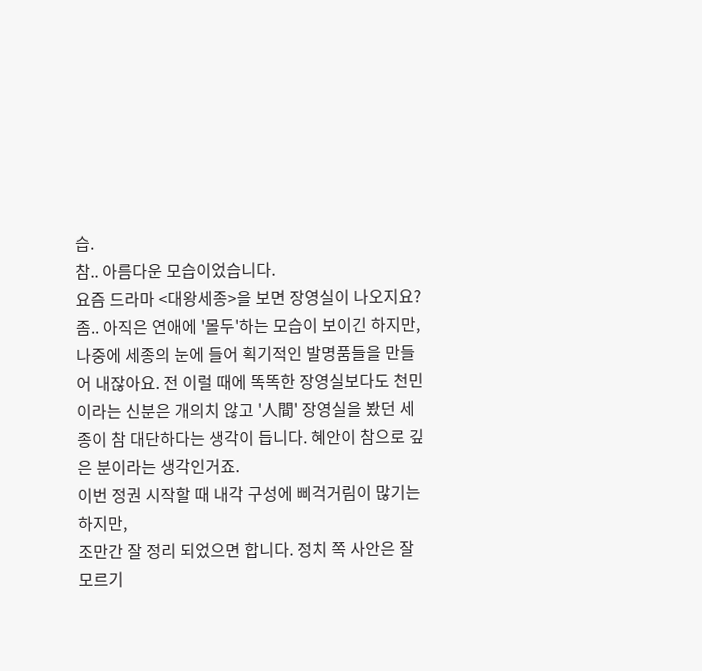습.
참.. 아름다운 모습이었습니다.
요즘 드라마 <대왕세종>을 보면 장영실이 나오지요? 좀.. 아직은 연애에 '몰두'하는 모습이 보이긴 하지만,
나중에 세종의 눈에 들어 획기적인 발명품들을 만들어 내잖아요. 전 이럴 때에 똑똑한 장영실보다도 천민이라는 신분은 개의치 않고 '人間' 장영실을 봤던 세종이 참 대단하다는 생각이 듭니다. 혜안이 참으로 깊은 분이라는 생각인거죠.
이번 정권 시작할 때 내각 구성에 삐걱거림이 많기는 하지만,
조만간 잘 정리 되었으면 합니다. 정치 쪽 사안은 잘 모르기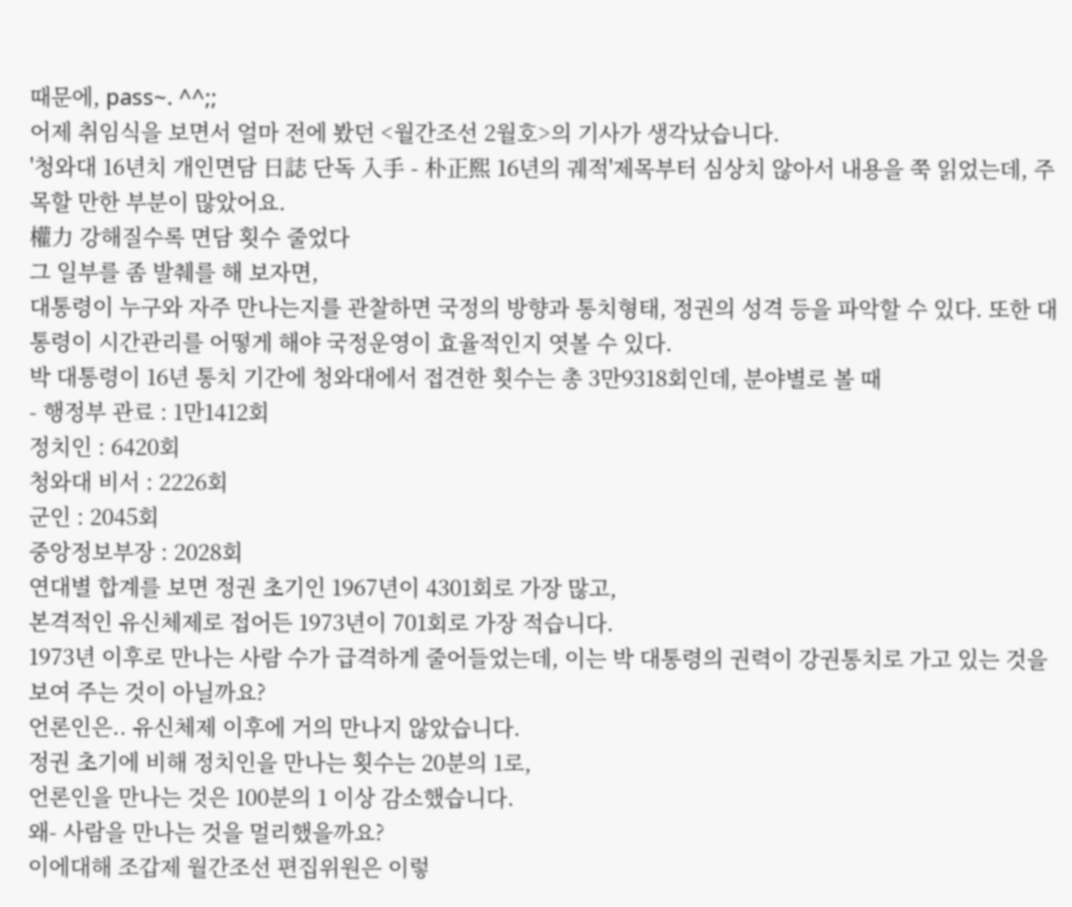때문에, pass~. ^^;;
어제 취임식을 보면서 얼마 전에 봤던 <월간조선 2월호>의 기사가 생각났습니다.
'청와대 16년치 개인면담 日誌 단독 入手 - 朴正熙 16년의 궤적'제목부터 심상치 않아서 내용을 쭉 읽었는데, 주목할 만한 부분이 많았어요.
權力 강해질수록 면담 횟수 줄었다
그 일부를 좀 발췌를 해 보자면,
대통령이 누구와 자주 만나는지를 관찰하면 국정의 방향과 통치형태, 정권의 성격 등을 파악할 수 있다. 또한 대통령이 시간관리를 어떻게 해야 국정운영이 효율적인지 엿볼 수 있다.
박 대통령이 16년 통치 기간에 청와대에서 접견한 횟수는 총 3만9318회인데, 분야별로 볼 때
- 행정부 관료 : 1만1412회
정치인 : 6420회
청와대 비서 : 2226회
군인 : 2045회
중앙정보부장 : 2028회
연대별 합계를 보면 정권 초기인 1967년이 4301회로 가장 많고,
본격적인 유신체제로 접어든 1973년이 701회로 가장 적습니다.
1973년 이후로 만나는 사람 수가 급격하게 줄어들었는데, 이는 박 대통령의 권력이 강권통치로 가고 있는 것을 보여 주는 것이 아닐까요?
언론인은.. 유신체제 이후에 거의 만나지 않았습니다.
정권 초기에 비해 정치인을 만나는 횟수는 20분의 1로,
언론인을 만나는 것은 100분의 1 이상 감소했습니다.
왜- 사람을 만나는 것을 멀리했을까요?
이에대해 조갑제 월간조선 편집위원은 이렇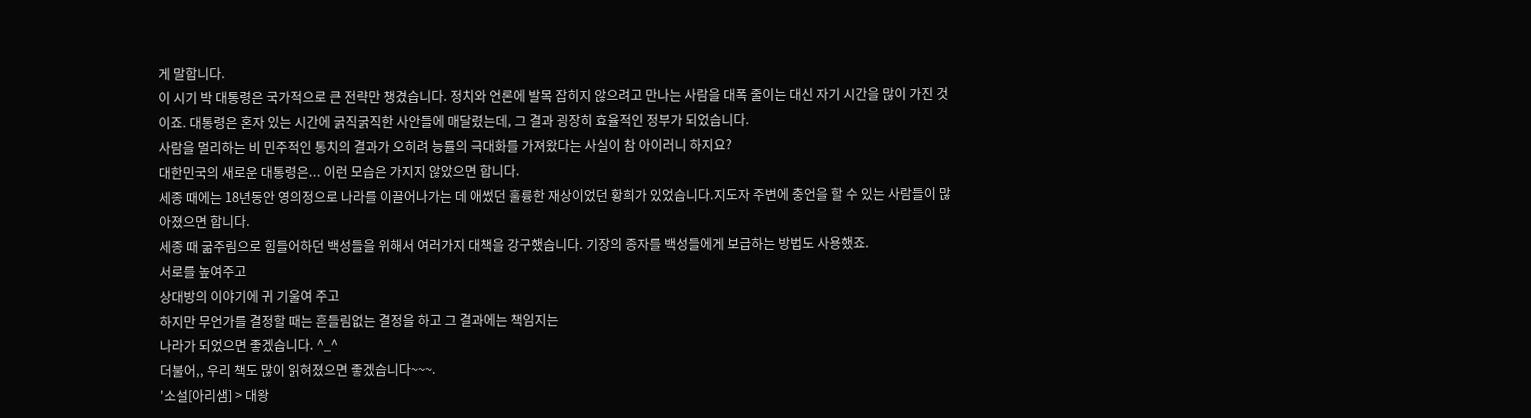게 말합니다.
이 시기 박 대통령은 국가적으로 큰 전략만 챙겼습니다. 정치와 언론에 발목 잡히지 않으려고 만나는 사람을 대폭 줄이는 대신 자기 시간을 많이 가진 것이죠. 대통령은 혼자 있는 시간에 굵직굵직한 사안들에 매달렸는데, 그 결과 굉장히 효율적인 정부가 되었습니다.
사람을 멀리하는 비 민주적인 통치의 결과가 오히려 능률의 극대화를 가져왔다는 사실이 참 아이러니 하지요?
대한민국의 새로운 대통령은... 이런 모습은 가지지 않았으면 합니다.
세종 때에는 18년동안 영의정으로 나라를 이끌어나가는 데 애썼던 훌륭한 재상이었던 황희가 있었습니다.지도자 주변에 충언을 할 수 있는 사람들이 많아졌으면 합니다.
세종 때 굶주림으로 힘들어하던 백성들을 위해서 여러가지 대책을 강구했습니다. 기장의 종자를 백성들에게 보급하는 방법도 사용했죠.
서로를 높여주고
상대방의 이야기에 귀 기울여 주고
하지만 무언가를 결정할 때는 흔들림없는 결정을 하고 그 결과에는 책임지는
나라가 되었으면 좋겠습니다. ^_^
더불어,, 우리 책도 많이 읽혀졌으면 좋겠습니다~~~.
'소설[아리샘] > 대왕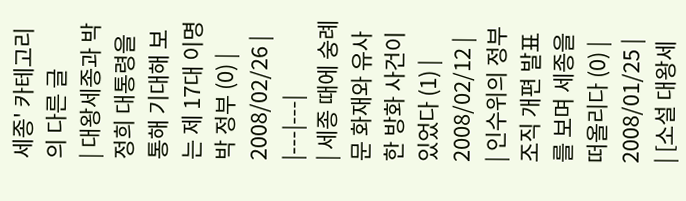세종' 카테고리의 다른 글
| 대왕세종과 박정희 대통령을 통해 기대해 보는 제 17대 이명박 정부 (0) | 2008/02/26 |
|---|---|
| 세종 때에 숭례문 화재와 유사한 방화 사건이 있었다 (1) | 2008/02/12 |
| 인수위의 정부 조직 개편 발표를 보며 세종을 떠올리다 (0) | 2008/01/25 |
| [소설 대왕세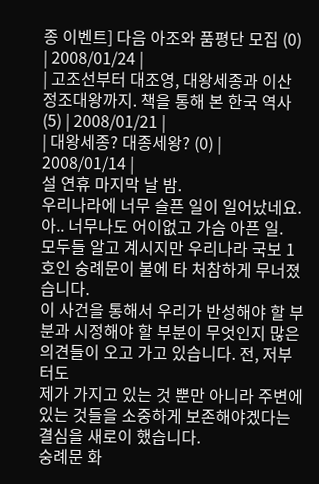종 이벤트] 다음 아조와 품평단 모집 (0) | 2008/01/24 |
| 고조선부터 대조영, 대왕세종과 이산 정조대왕까지. 책을 통해 본 한국 역사 (5) | 2008/01/21 |
| 대왕세종? 대종세왕? (0) | 2008/01/14 |
설 연휴 마지막 날 밤.
우리나라에 너무 슬픈 일이 일어났네요.
아.. 너무나도 어이없고 가슴 아픈 일.
모두들 알고 계시지만 우리나라 국보 1호인 숭례문이 불에 타 처참하게 무너졌습니다.
이 사건을 통해서 우리가 반성해야 할 부분과 시정해야 할 부분이 무엇인지 많은 의견들이 오고 가고 있습니다. 전, 저부터도
제가 가지고 있는 것 뿐만 아니라 주변에 있는 것들을 소중하게 보존해야겠다는 결심을 새로이 했습니다.
숭례문 화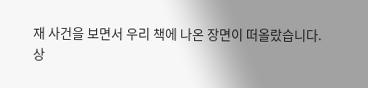재 사건을 보면서 우리 책에 나온 장면이 떠올랐습니다.
상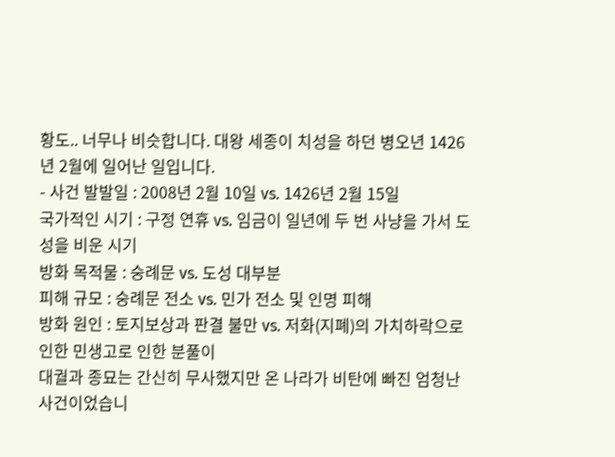황도.. 너무나 비슷합니다. 대왕 세종이 치성을 하던 병오년 1426년 2월에 일어난 일입니다.
- 사건 발발일 : 2008년 2월 10일 vs. 1426년 2월 15일
국가적인 시기 : 구정 연휴 vs. 임금이 일년에 두 번 사냥을 가서 도성을 비운 시기
방화 목적물 : 숭례문 vs. 도성 대부분
피해 규모 : 숭례문 전소 vs. 민가 전소 및 인명 피해
방화 원인 : 토지보상과 판결 불만 vs. 저화(지폐)의 가치하락으로 인한 민생고로 인한 분풀이
대궐과 종묘는 간신히 무사했지만 온 나라가 비탄에 빠진 엄청난 사건이었습니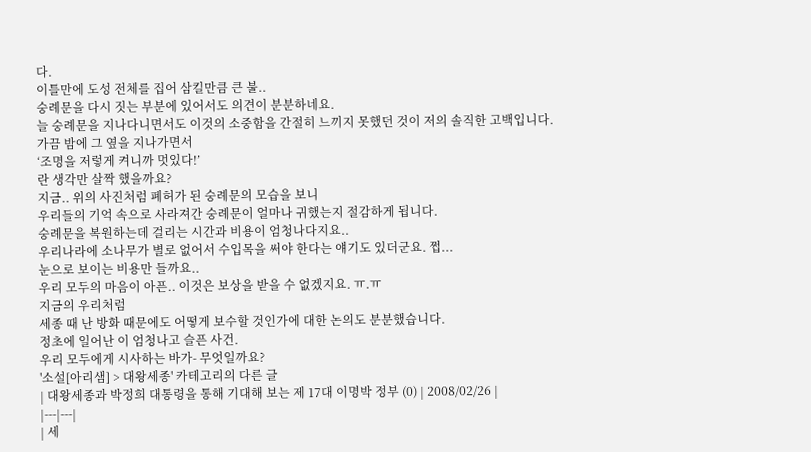다.
이틀만에 도성 전체를 집어 삼킬만큼 큰 불..
숭례문을 다시 짓는 부분에 있어서도 의견이 분분하네요.
늘 숭례문을 지나다니면서도 이것의 소중함을 간절히 느끼지 못했던 것이 저의 솔직한 고백입니다.
가끔 밤에 그 옆을 지나가면서
‘조명을 저렇게 켜니까 멋있다!’
란 생각만 살짝 했을까요?
지금.. 위의 사진처럼 폐허가 된 숭례문의 모습을 보니
우리들의 기억 속으로 사라져간 숭례문이 얼마나 귀했는지 절감하게 됩니다.
숭례문을 복원하는데 걸리는 시간과 비용이 엄청나다지요..
우리나라에 소나무가 별로 없어서 수입목을 써야 한다는 얘기도 있더군요. 쩝...
눈으로 보이는 비용만 들까요..
우리 모두의 마음이 아픈.. 이것은 보상을 받을 수 없겠지요. ㅠ.ㅠ
지금의 우리처럼
세종 때 난 방화 때문에도 어떻게 보수할 것인가에 대한 논의도 분분했습니다.
정초에 일어난 이 엄청나고 슬픈 사건.
우리 모두에게 시사하는 바가- 무엇일까요?
'소설[아리샘] > 대왕세종' 카테고리의 다른 글
| 대왕세종과 박정희 대통령을 통해 기대해 보는 제 17대 이명박 정부 (0) | 2008/02/26 |
|---|---|
| 세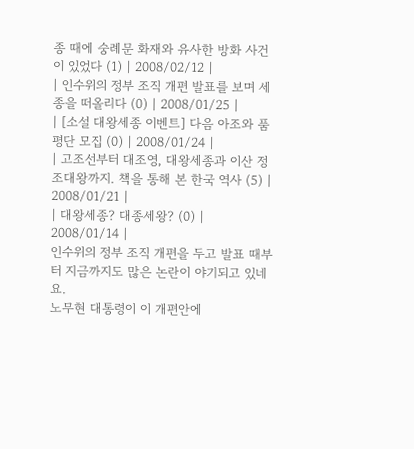종 때에 숭례문 화재와 유사한 방화 사건이 있었다 (1) | 2008/02/12 |
| 인수위의 정부 조직 개편 발표를 보며 세종을 떠올리다 (0) | 2008/01/25 |
| [소설 대왕세종 이벤트] 다음 아조와 품평단 모집 (0) | 2008/01/24 |
| 고조선부터 대조영, 대왕세종과 이산 정조대왕까지. 책을 통해 본 한국 역사 (5) | 2008/01/21 |
| 대왕세종? 대종세왕? (0) | 2008/01/14 |
인수위의 정부 조직 개편을 두고 발표 때부터 지금까지도 많은 논란이 야기되고 있네요.
노무현 대통령이 이 개편안에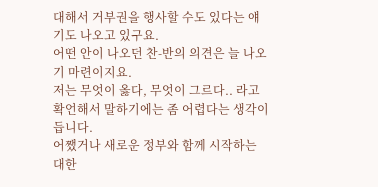대해서 거부권을 행사할 수도 있다는 얘기도 나오고 있구요.
어떤 안이 나오던 찬-반의 의견은 늘 나오기 마련이지요.
저는 무엇이 옳다, 무엇이 그르다.. 라고 확언해서 말하기에는 좀 어렵다는 생각이 듭니다.
어쨌거나 새로운 정부와 함께 시작하는 대한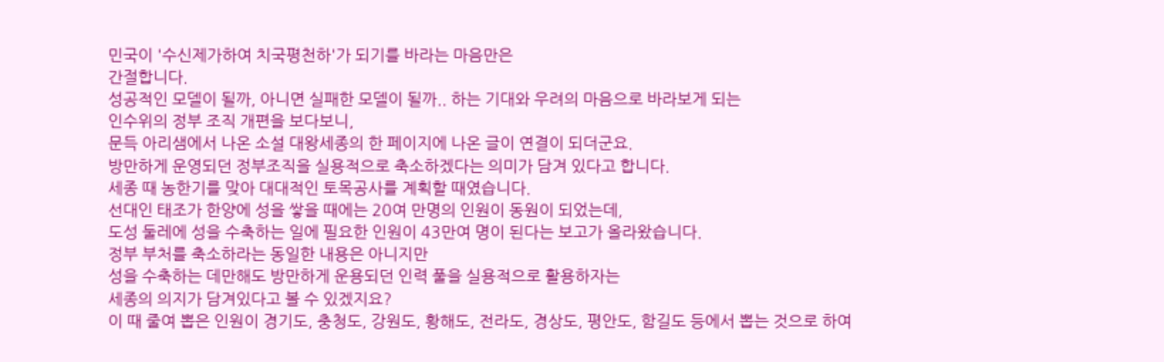민국이 '수신제가하여 치국평천하'가 되기를 바라는 마음만은
간절합니다.
성공적인 모델이 될까, 아니면 실패한 모델이 될까.. 하는 기대와 우려의 마음으로 바라보게 되는
인수위의 정부 조직 개편을 보다보니,
문득 아리샘에서 나온 소설 대왕세종의 한 페이지에 나온 글이 연결이 되더군요.
방만하게 운영되던 정부조직을 실용적으로 축소하겠다는 의미가 담겨 있다고 합니다.
세종 때 농한기를 맞아 대대적인 토목공사를 계획할 때였습니다.
선대인 태조가 한양에 성을 쌓을 때에는 20여 만명의 인원이 동원이 되었는데,
도성 둘레에 성을 수축하는 일에 필요한 인원이 43만여 명이 된다는 보고가 올라왔습니다.
정부 부처를 축소하라는 동일한 내용은 아니지만
성을 수축하는 데만해도 방만하게 운용되던 인력 풀을 실용적으로 활용하자는
세종의 의지가 담겨있다고 볼 수 있겠지요?
이 때 줄여 뽑은 인원이 경기도, 충청도, 강원도, 황해도, 전라도, 경상도, 평안도, 함길도 등에서 뽑는 것으로 하여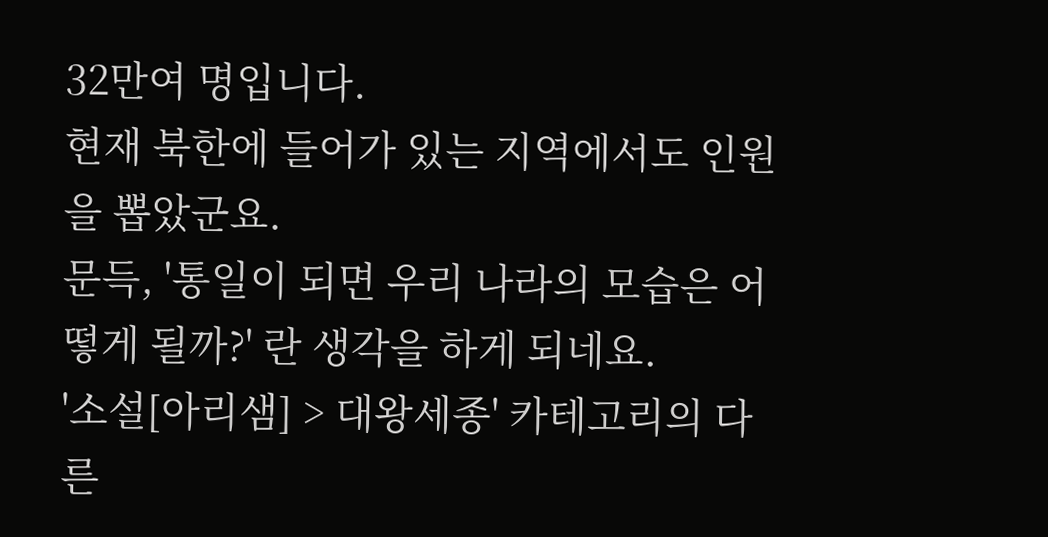32만여 명입니다.
현재 북한에 들어가 있는 지역에서도 인원을 뽑았군요.
문득, '통일이 되면 우리 나라의 모습은 어떻게 될까?' 란 생각을 하게 되네요.
'소설[아리샘] > 대왕세종' 카테고리의 다른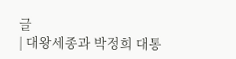글
| 대왕세종과 박정희 대통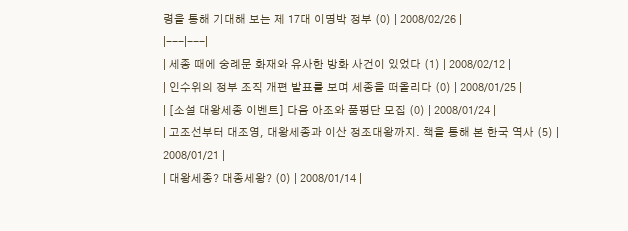령을 통해 기대해 보는 제 17대 이명박 정부 (0) | 2008/02/26 |
|---|---|
| 세종 때에 숭례문 화재와 유사한 방화 사건이 있었다 (1) | 2008/02/12 |
| 인수위의 정부 조직 개편 발표를 보며 세종을 떠올리다 (0) | 2008/01/25 |
| [소설 대왕세종 이벤트] 다음 아조와 품평단 모집 (0) | 2008/01/24 |
| 고조선부터 대조영, 대왕세종과 이산 정조대왕까지. 책을 통해 본 한국 역사 (5) | 2008/01/21 |
| 대왕세종? 대종세왕? (0) | 2008/01/14 |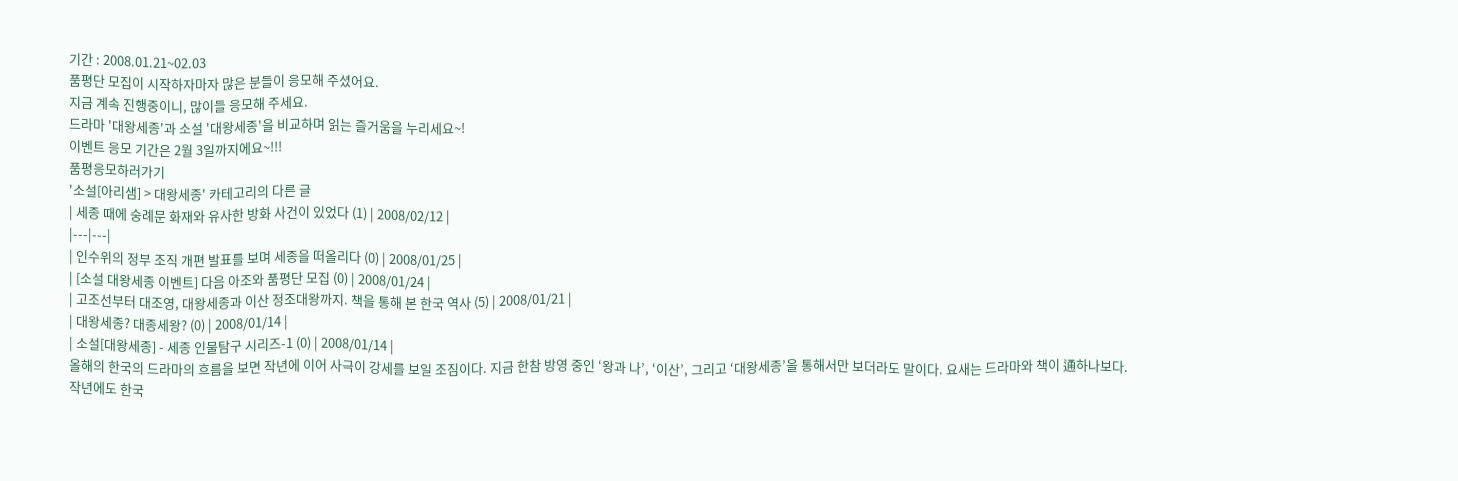기간 : 2008.01.21~02.03
품평단 모집이 시작하자마자 많은 분들이 응모해 주셨어요.
지금 계속 진행중이니, 많이들 응모해 주세요.
드라마 '대왕세종'과 소설 '대왕세종'을 비교하며 읽는 즐거움을 누리세요~!
이벤트 응모 기간은 2월 3일까지에요~!!!
품평응모하러가기
'소설[아리샘] > 대왕세종' 카테고리의 다른 글
| 세종 때에 숭례문 화재와 유사한 방화 사건이 있었다 (1) | 2008/02/12 |
|---|---|
| 인수위의 정부 조직 개편 발표를 보며 세종을 떠올리다 (0) | 2008/01/25 |
| [소설 대왕세종 이벤트] 다음 아조와 품평단 모집 (0) | 2008/01/24 |
| 고조선부터 대조영, 대왕세종과 이산 정조대왕까지. 책을 통해 본 한국 역사 (5) | 2008/01/21 |
| 대왕세종? 대종세왕? (0) | 2008/01/14 |
| 소설[대왕세종] - 세종 인물탐구 시리즈-1 (0) | 2008/01/14 |
올해의 한국의 드라마의 흐름을 보면 작년에 이어 사극이 강세를 보일 조짐이다. 지금 한참 방영 중인 ‘왕과 나’, ‘이산’, 그리고 ‘대왕세종’을 통해서만 보더라도 말이다. 요새는 드라마와 책이 通하나보다.
작년에도 한국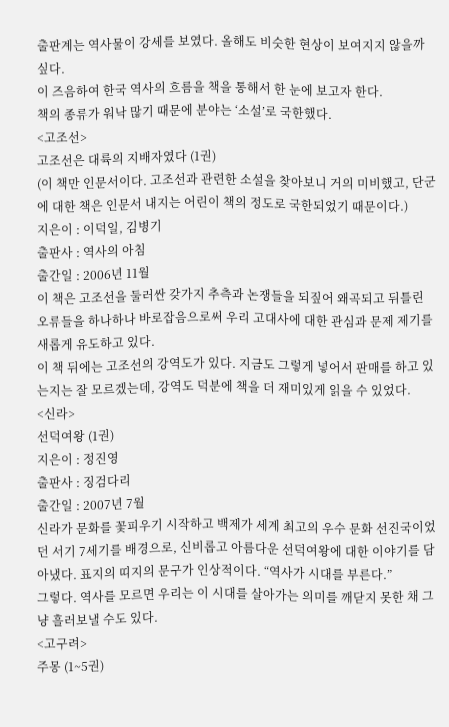출판계는 역사물이 강세를 보였다. 올해도 비슷한 현상이 보여지지 않을까 싶다.
이 즈음하여 한국 역사의 흐름을 책을 통해서 한 눈에 보고자 한다.
책의 종류가 워낙 많기 때문에 분야는 ‘소설’로 국한했다.
<고조선>
고조선은 대륙의 지배자였다 (1권)
(이 책만 인문서이다. 고조선과 관련한 소설을 찾아보니 거의 미비했고, 단군에 대한 책은 인문서 내지는 어린이 책의 정도로 국한되었기 때문이다.)
지은이 : 이덕일, 김병기
출판사 : 역사의 아침
출간일 : 2006년 11월
이 책은 고조선을 둘러싼 갖가지 추측과 논쟁들을 되짚어 왜곡되고 뒤틀린 오류들을 하나하나 바로잡음으로써 우리 고대사에 대한 관심과 문제 제기를 새롭게 유도하고 있다.
이 책 뒤에는 고조선의 강역도가 있다. 지금도 그렇게 넣어서 판매를 하고 있는지는 잘 모르겠는데, 강역도 덕분에 책을 더 재미있게 읽을 수 있었다.
<신라>
선덕여왕 (1권)
지은이 : 정진영
출판사 : 징검다리
출간일 : 2007년 7월
신라가 문화를 꽃피우기 시작하고 백제가 세계 최고의 우수 문화 선진국이었던 서기 7세기를 배경으로, 신비롭고 아름다운 선덕여왕에 대한 이야기를 담아냈다. 표지의 띠지의 문구가 인상적이다. “역사가 시대를 부른다.”
그렇다. 역사를 모르면 우리는 이 시대를 살아가는 의미를 깨닫지 못한 채 그냥 흘러보낼 수도 있다.
<고구려>
주몽 (1~5권)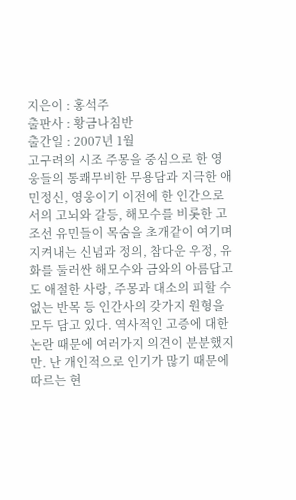지은이 : 홍석주
출판사 : 황금나침반
출간일 : 2007년 1월
고구려의 시조 주몽을 중심으로 한 영웅들의 통쾌무비한 무용담과 지극한 애민정신, 영웅이기 이전에 한 인간으로서의 고뇌와 갈등, 해모수를 비롯한 고조선 유민들이 목숨을 초개같이 여기며 지켜내는 신념과 정의, 참다운 우정, 유화를 둘러싼 해모수와 금와의 아름답고도 애절한 사랑, 주몽과 대소의 피할 수 없는 반목 등 인간사의 갖가지 원형을 모두 담고 있다. 역사적인 고증에 대한 논란 때문에 여러가지 의견이 분분했지만. 난 개인적으로 인기가 많기 때문에 따르는 현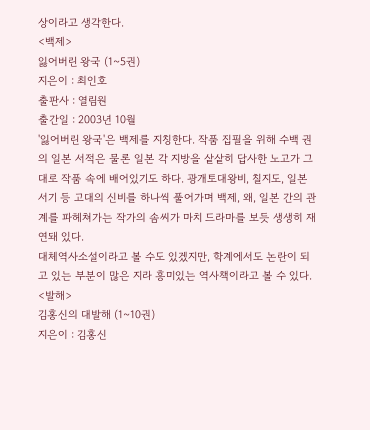상이라고 생각한다.
<백제>
잃어버린 왕국 (1~5권)
지은이 : 최인호
출판사 : 열림원
출간일 : 2003년 10월
'잃어버린 왕국'은 백제를 지칭한다. 작품 집필을 위해 수백 권의 일본 서적은 물론 일본 각 지방을 샅샅히 답사한 노고가 그대로 작품 속에 배어있기도 하다. 광개토대왕비, 칠지도, 일본 서기 등 고대의 신비를 하나씩 풀어가며 백제, 왜, 일본 간의 관계를 파헤쳐가는 작가의 솜씨가 마치 드라마를 보듯 생생히 재연돼 있다.
대체역사소설이라고 볼 수도 있겠지만, 학계에서도 논란이 되고 있는 부분이 많은 지라 흥미있는 역사책이라고 볼 수 있다.
<발해>
김홍신의 대발해 (1~10권)
지은이 : 김홍신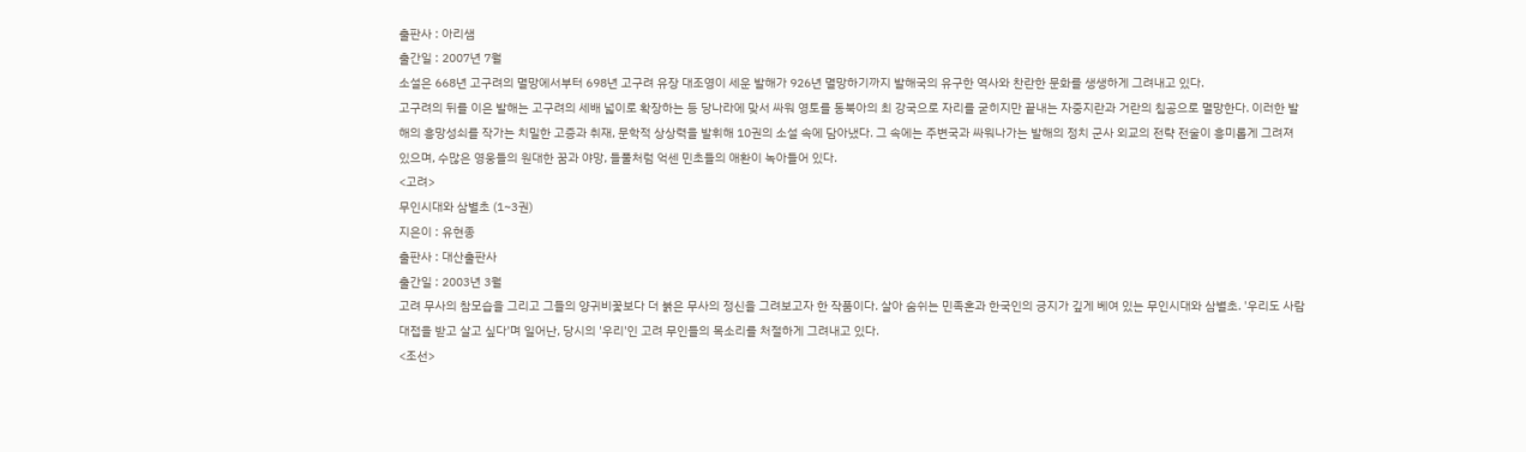출판사 : 아리샘
출간일 : 2007년 7월
소설은 668년 고구려의 멸망에서부터 698년 고구려 유장 대조영이 세운 발해가 926년 멸망하기까지 발해국의 유구한 역사와 찬란한 문화를 생생하게 그려내고 있다.
고구려의 뒤를 이은 발해는 고구려의 세배 넓이로 확장하는 등 당나라에 맞서 싸워 영토를 동북아의 최 강국으로 자리를 굳히지만 끝내는 자중지란과 거란의 침공으로 멸망한다. 이러한 발해의 흥망성쇠를 작가는 치밀한 고증과 취재, 문학적 상상력을 발휘해 10권의 소설 속에 담아냈다. 그 속에는 주변국과 싸워나가는 발해의 정치 군사 외교의 전략 전술이 흥미롭게 그려져 있으며, 수많은 영웅들의 원대한 꿈과 야망, 들풀처럼 억센 민초들의 애환이 녹아들어 있다.
<고려>
무인시대와 삼별초 (1~3권)
지은이 : 유현종
출판사 : 대산출판사
출간일 : 2003년 3월
고려 무사의 참모습을 그리고 그들의 양귀비꽃보다 더 붉은 무사의 정신을 그려보고자 한 작품이다. 살아 숨쉬는 민족혼과 한국인의 긍지가 깊게 베여 있는 무인시대와 삼별초. '우리도 사람 대접을 받고 살고 싶다'며 일어난, 당시의 '우리'인 고려 무인들의 목소리를 처절하게 그려내고 있다.
<조선>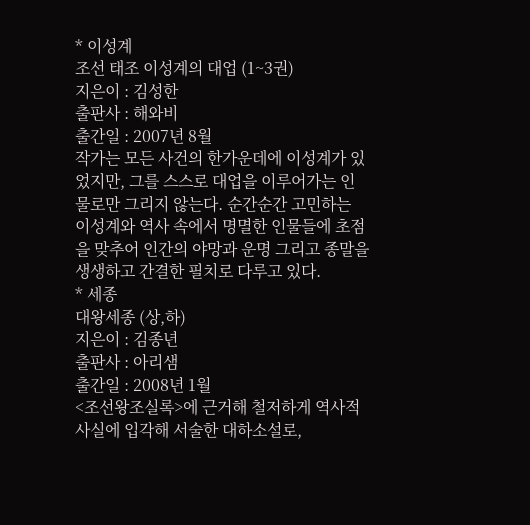* 이성계
조선 태조 이성계의 대업 (1~3권)
지은이 : 김성한
출판사 : 해와비
출간일 : 2007년 8월
작가는 모든 사건의 한가운데에 이성계가 있었지만, 그를 스스로 대업을 이루어가는 인물로만 그리지 않는다. 순간순간 고민하는 이성계와 역사 속에서 명멸한 인물들에 초점을 맞추어 인간의 야망과 운명 그리고 종말을 생생하고 간결한 필치로 다루고 있다.
* 세종
대왕세종 (상,하)
지은이 : 김종년
출판사 : 아리샘
출간일 : 2008년 1월
<조선왕조실록>에 근거해 철저하게 역사적 사실에 입각해 서술한 대하소설로,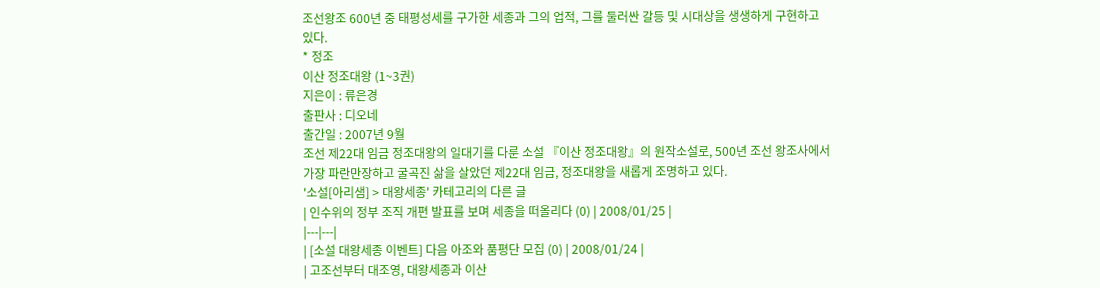조선왕조 600년 중 태평성세를 구가한 세종과 그의 업적, 그를 둘러싼 갈등 및 시대상을 생생하게 구현하고 있다.
* 정조
이산 정조대왕 (1~3권)
지은이 : 류은경
출판사 : 디오네
출간일 : 2007년 9월
조선 제22대 임금 정조대왕의 일대기를 다룬 소설 『이산 정조대왕』의 원작소설로, 500년 조선 왕조사에서 가장 파란만장하고 굴곡진 삶을 살았던 제22대 임금, 정조대왕을 새롭게 조명하고 있다.
'소설[아리샘] > 대왕세종' 카테고리의 다른 글
| 인수위의 정부 조직 개편 발표를 보며 세종을 떠올리다 (0) | 2008/01/25 |
|---|---|
| [소설 대왕세종 이벤트] 다음 아조와 품평단 모집 (0) | 2008/01/24 |
| 고조선부터 대조영, 대왕세종과 이산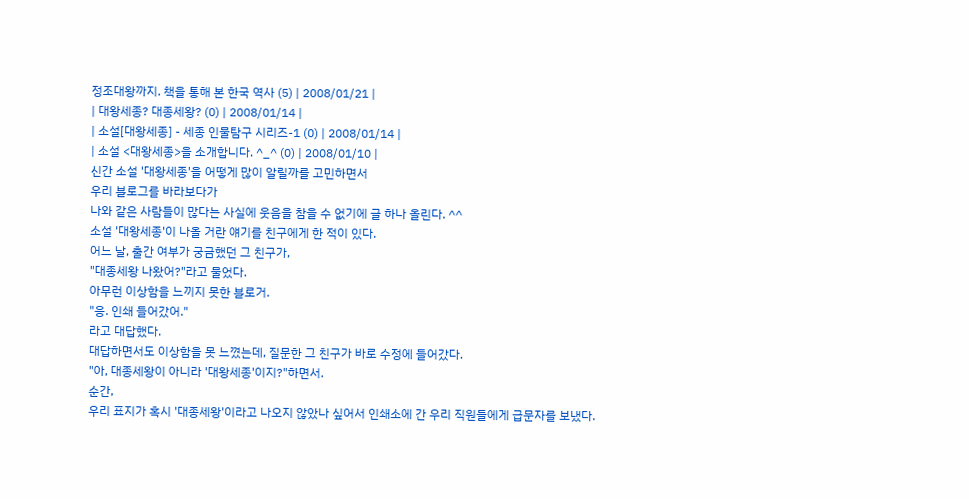정조대왕까지. 책을 통해 본 한국 역사 (5) | 2008/01/21 |
| 대왕세종? 대종세왕? (0) | 2008/01/14 |
| 소설[대왕세종] - 세종 인물탐구 시리즈-1 (0) | 2008/01/14 |
| 소설 <대왕세종>을 소개합니다. ^_^ (0) | 2008/01/10 |
신간 소설 '대왕세종'을 어떻게 많이 알릴까를 고민하면서
우리 블로그를 바라보다가
나와 같은 사람들이 많다는 사실에 웃음을 참을 수 없기에 글 하나 올린다. ^^
소설 '대왕세종'이 나올 거란 얘기를 친구에게 한 적이 있다.
어느 날, 출간 여부가 궁금했던 그 친구가,
"대종세왕 나왔어?"라고 물었다.
아무런 이상함을 느끼지 못한 블로거.
"응. 인쇄 들어갔어."
라고 대답했다.
대답하면서도 이상함을 못 느꼈는데, 질문한 그 친구가 바로 수정에 들어갔다.
"아, 대종세왕이 아니라 '대왕세종'이지?"하면서.
순간,
우리 표지가 혹시 '대종세왕'이라고 나오지 않았나 싶어서 인쇄소에 간 우리 직원들에게 급문자를 보냈다.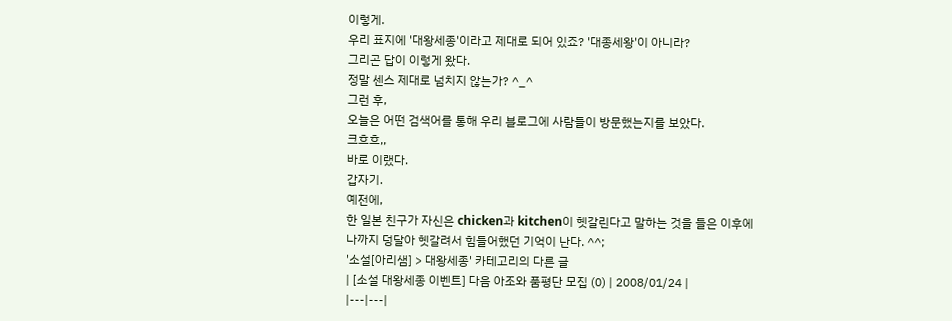이렇게.
우리 표지에 '대왕세종'이라고 제대로 되어 있죠? '대종세왕'이 아니라?
그리곤 답이 이렇게 왔다.
정말 센스 제대로 넘치지 않는가? ^_^
그런 후,
오늘은 어떤 검색어를 통해 우리 블로그에 사람들이 방문했는지를 보았다.
크흐흐,,
바로 이랬다.
갑자기.
예전에,
한 일본 친구가 자신은 chicken과 kitchen이 헷갈린다고 말하는 것을 들은 이후에
나까지 덩달아 헷갈려서 힘들어했던 기억이 난다. ^^;
'소설[아리샘] > 대왕세종' 카테고리의 다른 글
| [소설 대왕세종 이벤트] 다음 아조와 품평단 모집 (0) | 2008/01/24 |
|---|---|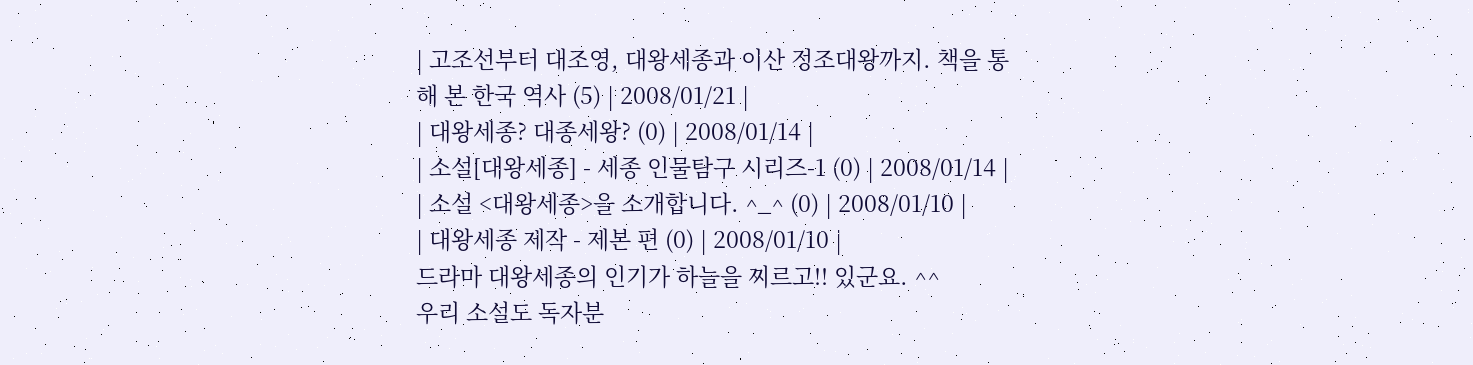| 고조선부터 대조영, 대왕세종과 이산 정조대왕까지. 책을 통해 본 한국 역사 (5) | 2008/01/21 |
| 대왕세종? 대종세왕? (0) | 2008/01/14 |
| 소설[대왕세종] - 세종 인물탐구 시리즈-1 (0) | 2008/01/14 |
| 소설 <대왕세종>을 소개합니다. ^_^ (0) | 2008/01/10 |
| 대왕세종 제작 - 제본 편 (0) | 2008/01/10 |
드라마 대왕세종의 인기가 하늘을 찌르고!! 있군요. ^^
우리 소설도 독자분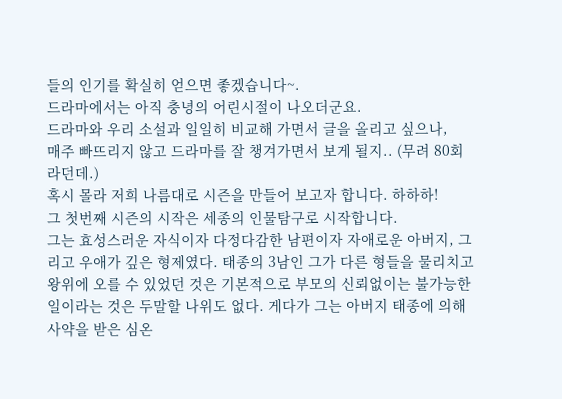들의 인기를 확실히 얻으면 좋겠습니다~.
드라마에서는 아직 충녕의 어린시절이 나오더군요.
드라마와 우리 소설과 일일히 비교해 가면서 글을 올리고 싶으나,
매주 빠뜨리지 않고 드라마를 잘 챙겨가면서 보게 될지.. (무려 80회라던데.)
혹시 몰라 저희 나름대로 시즌을 만들어 보고자 합니다. 하하하!
그 첫번째 시즌의 시작은 세종의 인물탐구로 시작합니다.
그는 효성스러운 자식이자 다정다감한 남편이자 자애로운 아버지, 그리고 우애가 깊은 형제였다. 태종의 3남인 그가 다른 형들을 물리치고 왕위에 오를 수 있었던 것은 기본적으로 부모의 신뢰없이는 불가능한 일이라는 것은 두말할 나위도 없다. 게다가 그는 아버지 태종에 의해 사약을 받은 심온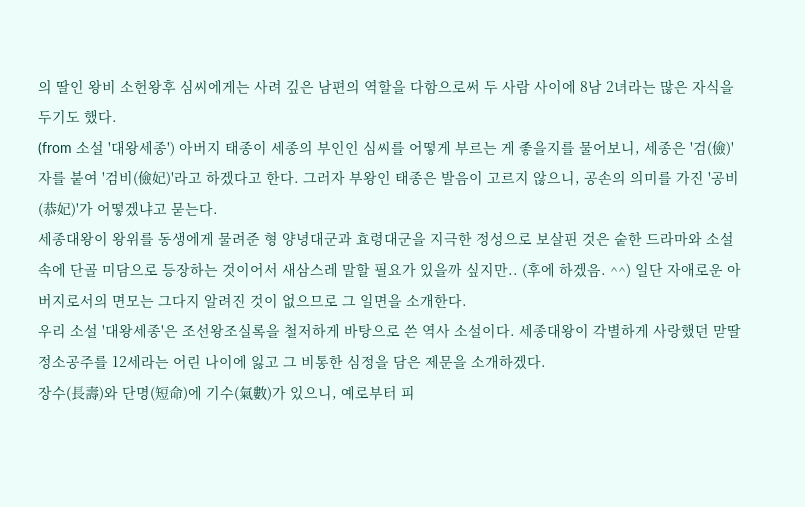의 딸인 왕비 소헌왕후 심씨에게는 사려 깊은 남편의 역할을 다함으로써 두 사람 사이에 8남 2녀라는 많은 자식을 두기도 했다.
(from 소설 '대왕세종') 아버지 태종이 세종의 부인인 심씨를 어떻게 부르는 게 좋을지를 물어보니, 세종은 '검(儉)'자를 붙여 '검비(儉妃)'라고 하겠다고 한다. 그러자 부왕인 태종은 발음이 고르지 않으니, 공손의 의미를 가진 '공비(恭妃)'가 어떻겠냐고 묻는다.
세종대왕이 왕위를 동생에게 물려준 형 양녕대군과 효령대군을 지극한 정성으로 보살핀 것은 숱한 드라마와 소설 속에 단골 미담으로 등장하는 것이어서 새삼스레 말할 필요가 있을까 싶지만.. (후에 하겠음. ^^) 일단 자애로운 아버지로서의 면모는 그다지 알려진 것이 없으므로 그 일면을 소개한다.
우리 소설 '대왕세종'은 조선왕조실록을 철저하게 바탕으로 쓴 역사 소설이다. 세종대왕이 각별하게 사랑했던 맏딸 정소공주를 12세라는 어린 나이에 잃고 그 비통한 심정을 담은 제문을 소개하겠다.
장수(長壽)와 단명(短命)에 기수(氣數)가 있으니, 예로부터 피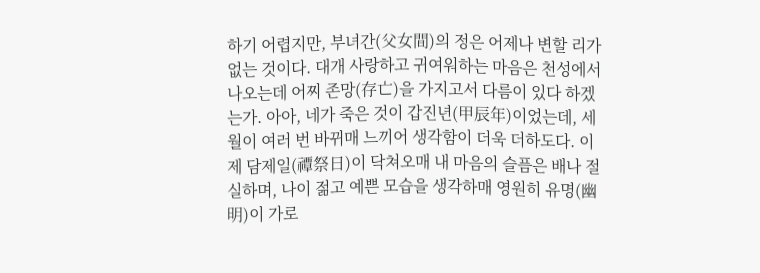하기 어렵지만, 부녀간(父女間)의 정은 어제나 변할 리가 없는 것이다. 대개 사랑하고 귀여워하는 마음은 천성에서 나오는데 어찌 존망(存亡)을 가지고서 다름이 있다 하겠는가. 아아, 네가 죽은 것이 갑진년(甲辰年)이었는데, 세월이 여러 번 바뀌매 느끼어 생각함이 더욱 더하도다. 이제 담제일(禫祭日)이 닥쳐오매 내 마음의 슬픔은 배나 절실하며, 나이 젊고 예쁜 모습을 생각하매 영원히 유명(幽明)이 가로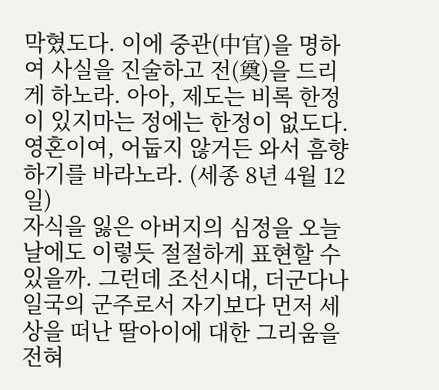막혔도다. 이에 중관(中官)을 명하여 사실을 진술하고 전(奠)을 드리게 하노라. 아아, 제도는 비록 한정이 있지마는 정에는 한정이 없도다. 영혼이여, 어둡지 않거든 와서 흠향하기를 바라노라. (세종 8년 4월 12일)
자식을 잃은 아버지의 심정을 오늘날에도 이렇듯 절절하게 표현할 수 있을까. 그런데 조선시대, 더군다나 일국의 군주로서 자기보다 먼저 세상을 떠난 딸아이에 대한 그리움을 전혀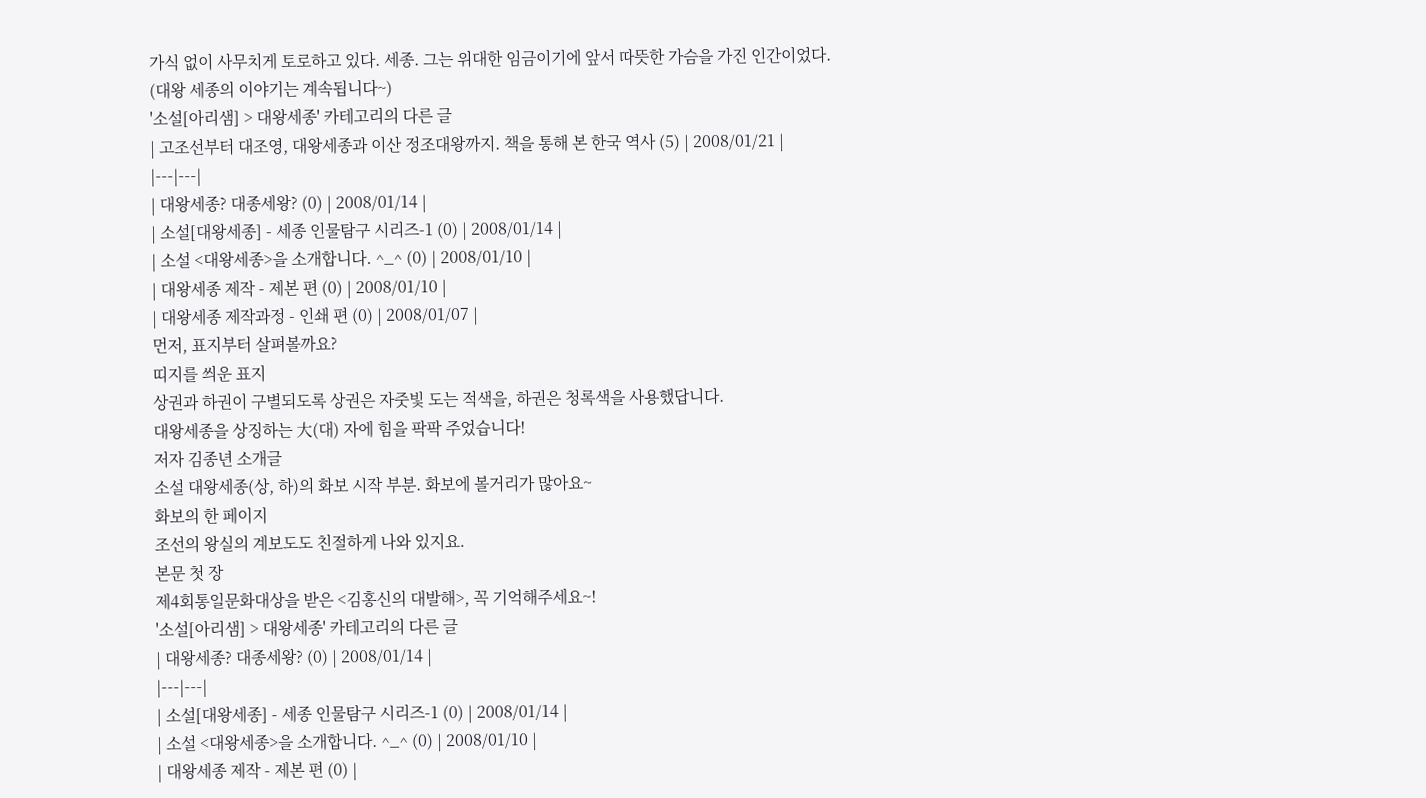가식 없이 사무치게 토로하고 있다. 세종. 그는 위대한 임금이기에 앞서 따뜻한 가슴을 가진 인간이었다.
(대왕 세종의 이야기는 계속됩니다~)
'소설[아리샘] > 대왕세종' 카테고리의 다른 글
| 고조선부터 대조영, 대왕세종과 이산 정조대왕까지. 책을 통해 본 한국 역사 (5) | 2008/01/21 |
|---|---|
| 대왕세종? 대종세왕? (0) | 2008/01/14 |
| 소설[대왕세종] - 세종 인물탐구 시리즈-1 (0) | 2008/01/14 |
| 소설 <대왕세종>을 소개합니다. ^_^ (0) | 2008/01/10 |
| 대왕세종 제작 - 제본 편 (0) | 2008/01/10 |
| 대왕세종 제작과정 - 인쇄 편 (0) | 2008/01/07 |
먼저, 표지부터 살펴볼까요?
띠지를 씌운 표지
상권과 하권이 구별되도록 상권은 자줏빛 도는 적색을, 하권은 청록색을 사용했답니다.
대왕세종을 상징하는 大(대) 자에 힘을 팍팍 주었습니다!
저자 김종년 소개글
소설 대왕세종(상, 하)의 화보 시작 부분. 화보에 볼거리가 많아요~
화보의 한 페이지
조선의 왕실의 계보도도 친절하게 나와 있지요.
본문 첫 장
제4회통일문화대상을 받은 <김홍신의 대발해>, 꼭 기억해주세요~!
'소설[아리샘] > 대왕세종' 카테고리의 다른 글
| 대왕세종? 대종세왕? (0) | 2008/01/14 |
|---|---|
| 소설[대왕세종] - 세종 인물탐구 시리즈-1 (0) | 2008/01/14 |
| 소설 <대왕세종>을 소개합니다. ^_^ (0) | 2008/01/10 |
| 대왕세종 제작 - 제본 편 (0) |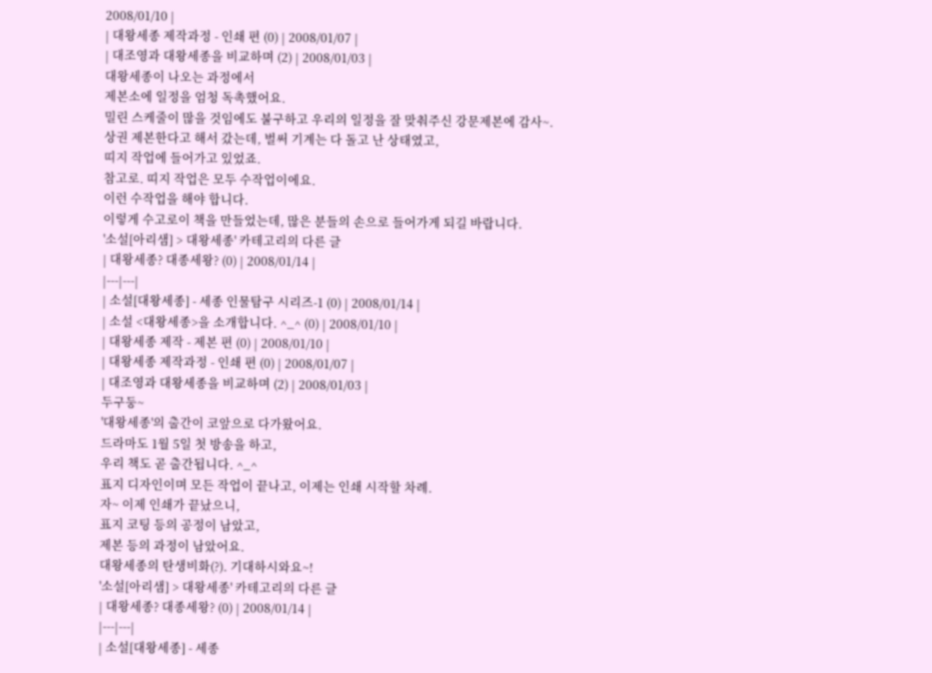2008/01/10 |
| 대왕세종 제작과정 - 인쇄 편 (0) | 2008/01/07 |
| 대조영과 대왕세종을 비교하며 (2) | 2008/01/03 |
대왕세종이 나오는 과정에서
제본소에 일정을 엄청 독촉했어요.
밀린 스케줄이 많을 것임에도 불구하고 우리의 일정을 잘 맞춰주신 강문제본에 감사~.
상권 제본한다고 해서 갔는데, 벌써 기계는 다 돌고 난 상태였고,
띠지 작업에 들어가고 있었죠.
참고로. 띠지 작업은 모두 수작업이에요.
이런 수작업을 해야 합니다.
이렇게 수고로이 책을 만들었는데, 많은 분들의 손으로 들어가게 되길 바랍니다.
'소설[아리샘] > 대왕세종' 카테고리의 다른 글
| 대왕세종? 대종세왕? (0) | 2008/01/14 |
|---|---|
| 소설[대왕세종] - 세종 인물탐구 시리즈-1 (0) | 2008/01/14 |
| 소설 <대왕세종>을 소개합니다. ^_^ (0) | 2008/01/10 |
| 대왕세종 제작 - 제본 편 (0) | 2008/01/10 |
| 대왕세종 제작과정 - 인쇄 편 (0) | 2008/01/07 |
| 대조영과 대왕세종을 비교하며 (2) | 2008/01/03 |
두구둥~
'대왕세종'의 출간이 코앞으로 다가왔어요.
드라마도 1월 5일 첫 방송을 하고,
우리 책도 곧 출간됩니다. ^_^
표지 디자인이며 모든 작업이 끝나고, 이제는 인쇄 시작할 차례.
자~ 이제 인쇄가 끝났으니,
표지 코팅 등의 공정이 남았고,
제본 등의 과정이 남았어요.
대왕세종의 탄생비화(?). 기대하시와요~!
'소설[아리샘] > 대왕세종' 카테고리의 다른 글
| 대왕세종? 대종세왕? (0) | 2008/01/14 |
|---|---|
| 소설[대왕세종] - 세종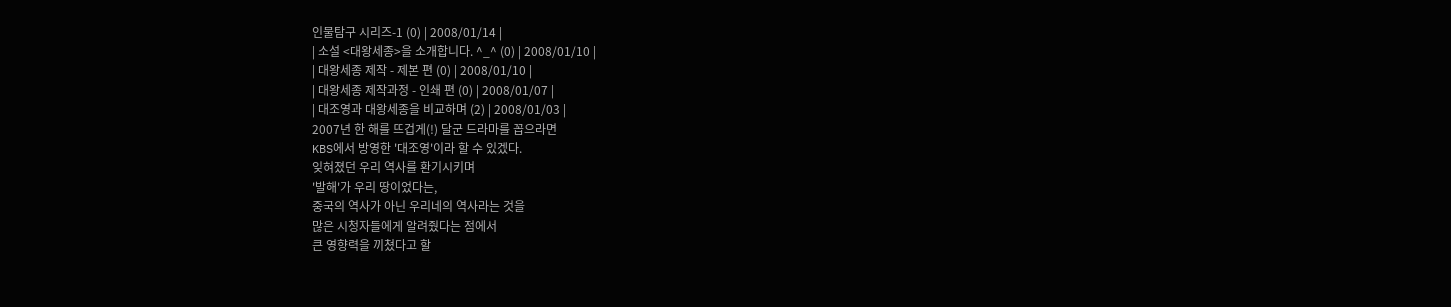인물탐구 시리즈-1 (0) | 2008/01/14 |
| 소설 <대왕세종>을 소개합니다. ^_^ (0) | 2008/01/10 |
| 대왕세종 제작 - 제본 편 (0) | 2008/01/10 |
| 대왕세종 제작과정 - 인쇄 편 (0) | 2008/01/07 |
| 대조영과 대왕세종을 비교하며 (2) | 2008/01/03 |
2007년 한 해를 뜨겁게(!) 달군 드라마를 꼽으라면
KBS에서 방영한 '대조영'이라 할 수 있겠다.
잊혀졌던 우리 역사를 환기시키며
'발해'가 우리 땅이었다는,
중국의 역사가 아닌 우리네의 역사라는 것을
많은 시청자들에게 알려줬다는 점에서
큰 영향력을 끼쳤다고 할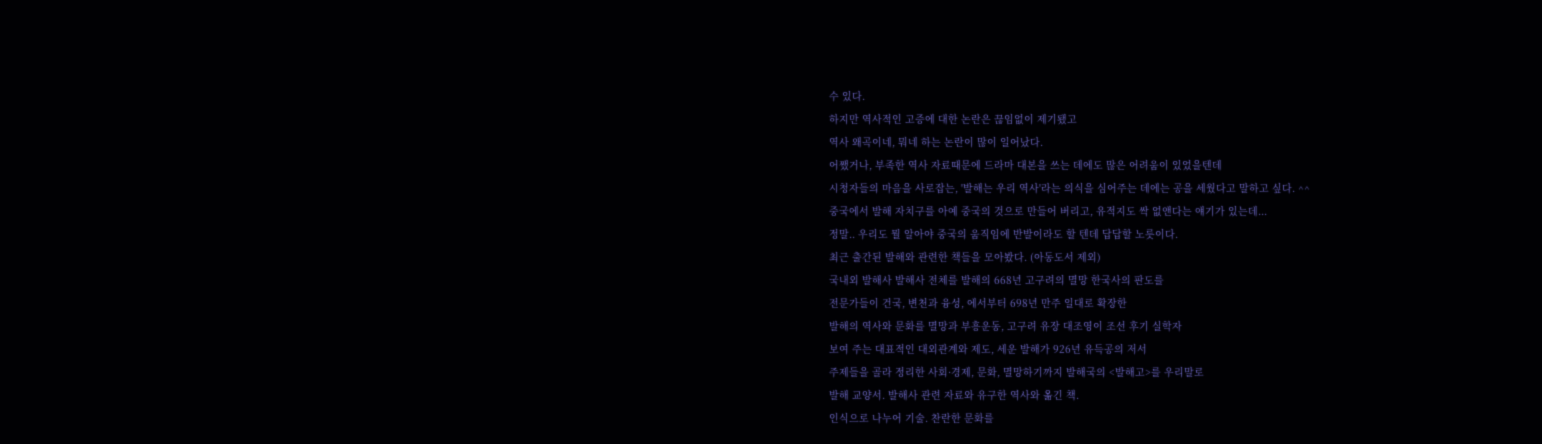수 있다.
하지만 역사적인 고증에 대한 논란은 끊임없이 제기됐고
역사 왜곡이네, 뭐네 하는 논란이 많이 일어났다.
어쨌거나, 부족한 역사 자료때문에 드라마 대본을 쓰는 데에도 많은 어려움이 있었을텐데
시청자들의 마음을 사로잡는, '발해는 우리 역사'라는 의식을 심어주는 데에는 공을 세웠다고 말하고 싶다. ^^
중국에서 발해 자치구를 아예 중국의 것으로 만들어 버리고, 유적지도 싹 없앤다는 얘기가 있는데...
정말.. 우리도 뭘 알아야 중국의 움직임에 반발이라도 할 텐데 답답할 노릇이다.
최근 출간된 발해와 관련한 책들을 모아봤다. (아동도서 제외)
국내외 발해사 발해사 전체를 발해의 668년 고구려의 멸망 한국사의 판도를
전문가들이 건국, 변천과 융성, 에서부터 698년 만주 일대로 확장한
발해의 역사와 문화를 멸망과 부흥운동, 고구려 유장 대조영이 조선 후기 실학자
보여 주는 대표적인 대외관계와 제도, 세운 발해가 926년 유득공의 저서
주제들을 골라 정리한 사회·경제, 문화, 멸망하기까지 발해국의 <발해고>를 우리말로
발해 교양서. 발해사 관련 자료와 유구한 역사와 옮긴 책.
인식으로 나누어 기술. 찬란한 문화를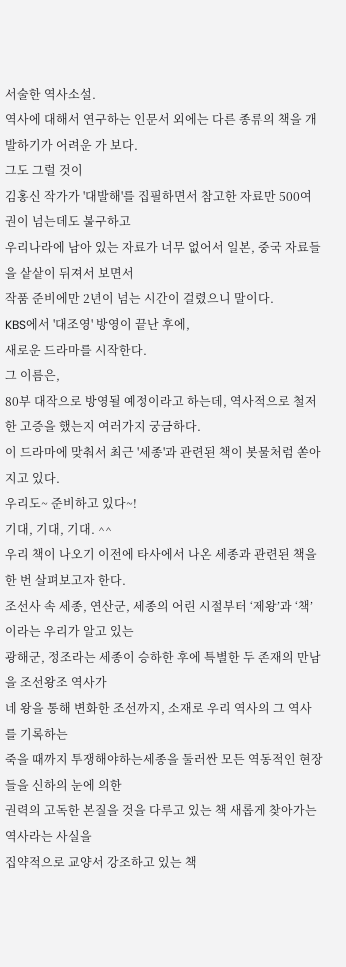서술한 역사소설.
역사에 대해서 연구하는 인문서 외에는 다른 종류의 책을 개발하기가 어려운 가 보다.
그도 그럴 것이
김홍신 작가가 '대발해'를 집필하면서 참고한 자료만 500여 권이 넘는데도 불구하고
우리나라에 남아 있는 자료가 너무 없어서 일본, 중국 자료들을 샅샅이 뒤져서 보면서
작품 준비에만 2년이 넘는 시간이 걸렸으니 말이다.
KBS에서 '대조영' 방영이 끝난 후에,
새로운 드라마를 시작한다.
그 이름은,
80부 대작으로 방영될 예정이라고 하는데, 역사적으로 철저한 고증을 했는지 여러가지 궁금하다.
이 드라마에 맞춰서 최근 '세종'과 관련된 책이 봇물처럼 쏟아지고 있다.
우리도~ 준비하고 있다~!
기대, 기대, 기대. ^^
우리 책이 나오기 이전에 타사에서 나온 세종과 관련된 책을 한 번 살펴보고자 한다.
조선사 속 세종, 연산군, 세종의 어린 시절부터 ‘제왕’과 ‘책’이라는 우리가 알고 있는
광해군, 정조라는 세종이 승하한 후에 특별한 두 존재의 만남을 조선왕조 역사가
네 왕을 통해 변화한 조선까지, 소재로 우리 역사의 그 역사를 기록하는
죽을 때까지 투쟁해야하는세종을 둘러싼 모든 역동적인 현장들을 신하의 눈에 의한
권력의 고독한 본질을 것을 다루고 있는 책 새롭게 찾아가는 역사라는 사실을
집약적으로 교양서 강조하고 있는 책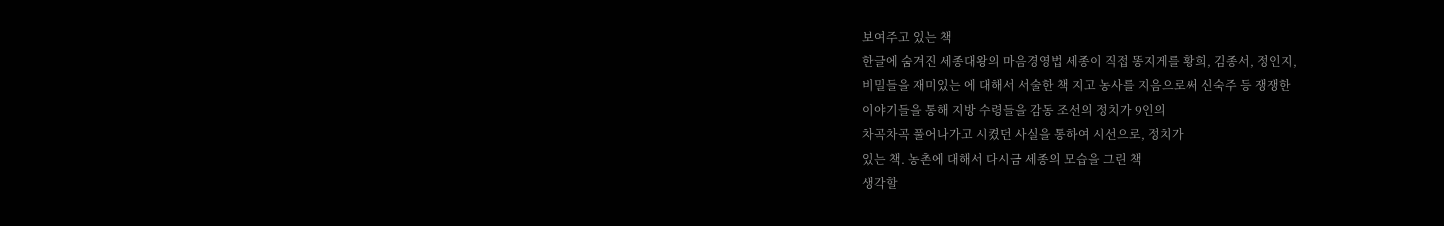보여주고 있는 책
한글에 숨겨진 세종대왕의 마음경영법 세종이 직접 똥지게를 황희, 김종서, 정인지,
비밀들을 재미있는 에 대해서 서술한 책 지고 농사를 지음으로써 신숙주 등 쟁쟁한
이야기들을 통해 지방 수령들을 감동 조선의 정치가 9인의
차곡차곡 풀어나가고 시켰던 사실을 통하여 시선으로, 정치가
있는 책. 농촌에 대해서 다시금 세종의 모습을 그린 책
생각할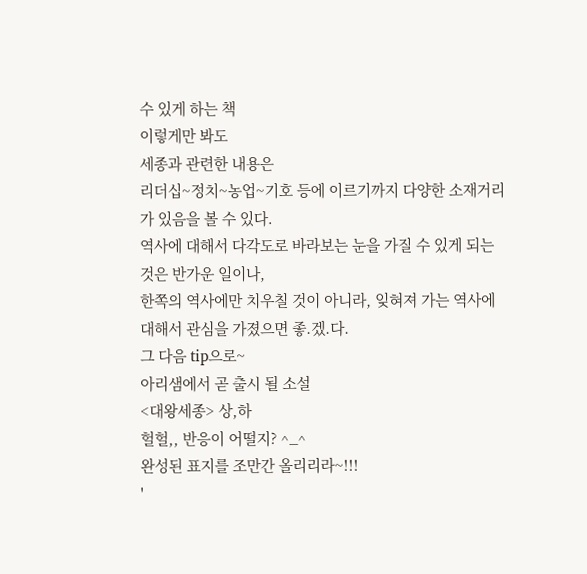수 있게 하는 책
이렇게만 봐도
세종과 관련한 내용은
리더십~정치~농업~기호 등에 이르기까지 다양한 소재거리가 있음을 볼 수 있다.
역사에 대해서 다각도로 바라보는 눈을 가질 수 있게 되는 것은 반가운 일이나,
한쪽의 역사에만 치우칠 것이 아니라, 잊혀져 가는 역사에 대해서 관심을 가졌으면 좋.겠.다.
그 다음 tip으로~
아리샘에서 곧 출시 될 소설
<대왕세종> 상,하
헐헐,, 반응이 어떨지? ^_^
완성된 표지를 조만간 올리리라~!!!
'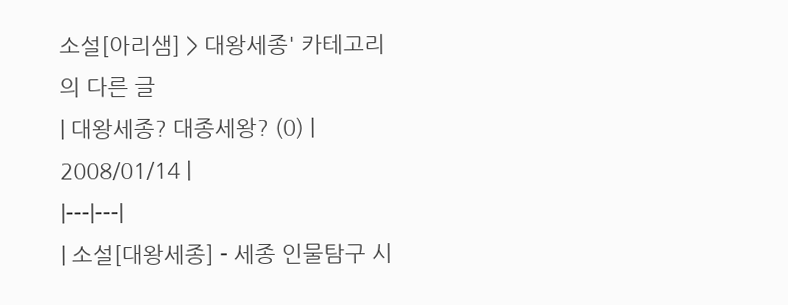소설[아리샘] > 대왕세종' 카테고리의 다른 글
| 대왕세종? 대종세왕? (0) | 2008/01/14 |
|---|---|
| 소설[대왕세종] - 세종 인물탐구 시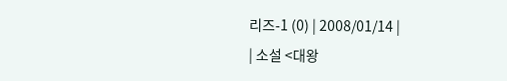리즈-1 (0) | 2008/01/14 |
| 소설 <대왕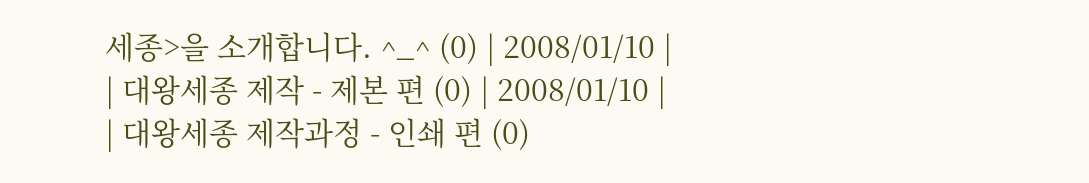세종>을 소개합니다. ^_^ (0) | 2008/01/10 |
| 대왕세종 제작 - 제본 편 (0) | 2008/01/10 |
| 대왕세종 제작과정 - 인쇄 편 (0)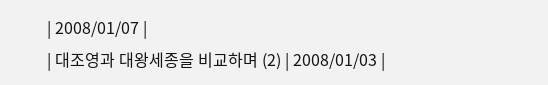| 2008/01/07 |
| 대조영과 대왕세종을 비교하며 (2) | 2008/01/03 |